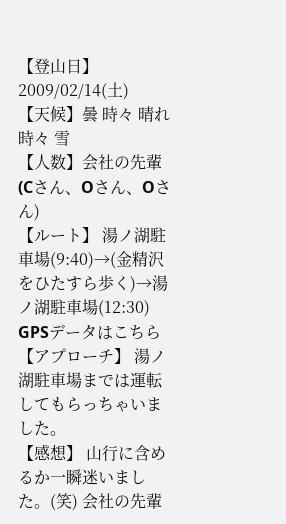【登山日】2009/02/14(土)
【天候】曇 時々 晴れ 時々 雪
【人数】会社の先輩(Cさん、Oさん、Oさん)
【ルート】 湯ノ湖駐車場(9:40)→(金精沢をひたすら歩く)→湯ノ湖駐車場(12:30) GPSデータはこちら
【アプローチ】 湯ノ湖駐車場までは運転してもらっちゃいました。
【感想】 山行に含めるか一瞬迷いました。(笑) 会社の先輩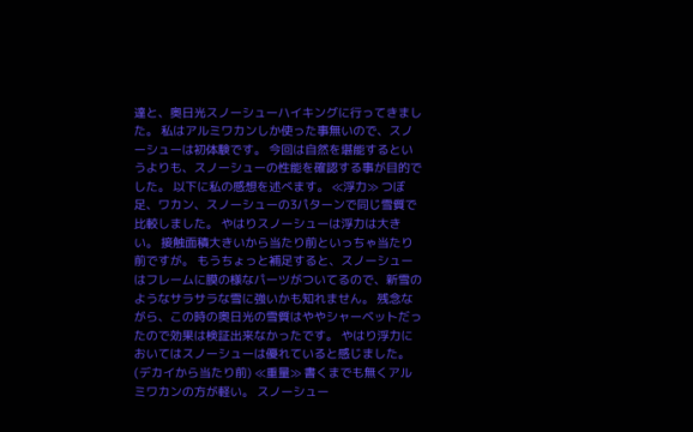達と、奥日光スノーシューハイキングに行ってきました。 私はアルミワカンしか使った事無いので、スノーシューは初体験です。 今回は自然を堪能するというよりも、スノーシューの性能を確認する事が目的でした。 以下に私の感想を述べます。 ≪浮力≫ つぼ足、ワカン、スノーシューの3パターンで同じ雪質で比較しました。 やはりスノーシューは浮力は大きい。 接触面積大きいから当たり前といっちゃ当たり前ですが。 もうちょっと補足すると、スノーシューはフレームに膜の様なパーツがついてるので、新雪のようなサラサラな雪に強いかも知れません。 残念ながら、この時の奥日光の雪質はややシャーベットだったので効果は検証出来なかったです。 やはり浮力においてはスノーシューは優れていると感じました。(デカイから当たり前) ≪重量≫ 書くまでも無くアルミワカンの方が軽い。 スノーシュー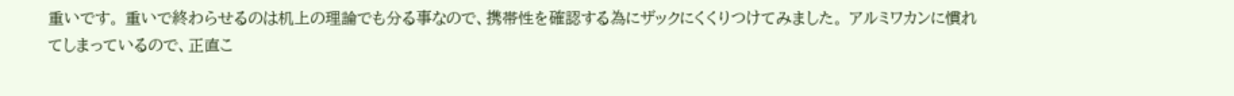重いです。 重いで終わらせるのは机上の理論でも分る事なので、携帯性を確認する為にザックにくくりつけてみました。 アルミワカンに慣れてしまっているので、正直こ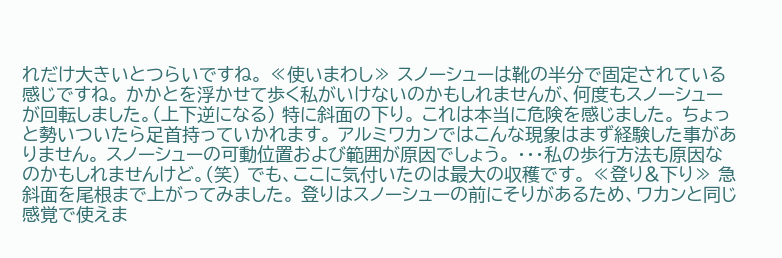れだけ大きいとつらいですね。 ≪使いまわし≫ スノーシューは靴の半分で固定されている感じですね。 かかとを浮かせて歩く私がいけないのかもしれませんが、何度もスノーシューが回転しました。(上下逆になる) 特に斜面の下り。 これは本当に危険を感じました。 ちょっと勢いついたら足首持っていかれます。 アルミワカンではこんな現象はまず経験した事がありません。 スノーシューの可動位置および範囲が原因でしょう。 ・・・私の歩行方法も原因なのかもしれませんけど。(笑) でも、ここに気付いたのは最大の収穫です。 ≪登り&下り≫ 急斜面を尾根まで上がってみました。 登りはスノーシューの前にそりがあるため、ワカンと同じ感覚で使えま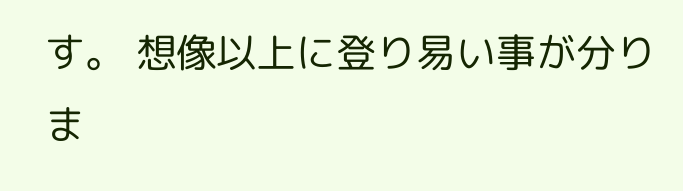す。 想像以上に登り易い事が分りま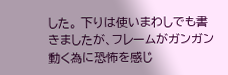した。 下りは使いまわしでも書きましたが、フレームがガンガン動く為に恐怖を感じ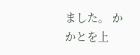ました。 かかとを上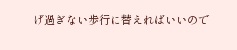げ過ぎない歩行に替えればいいので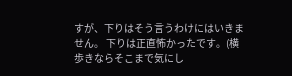すが、下りはそう言うわけにはいきません。 下りは正直怖かったです。(横歩きならそこまで気にし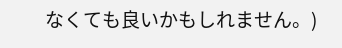なくても良いかもしれません。)